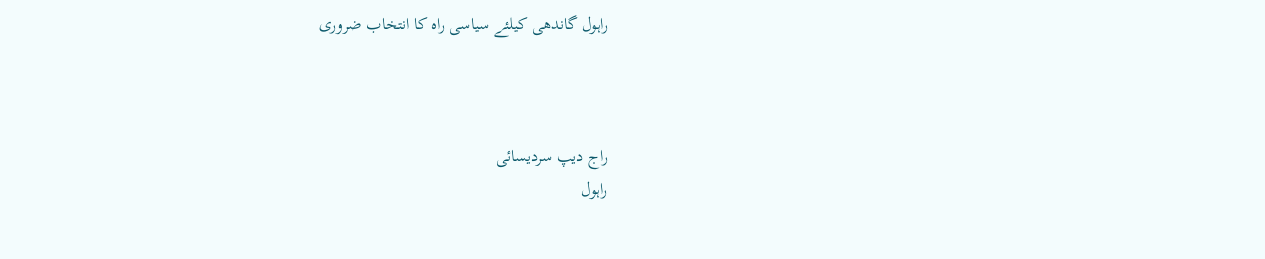راہول گاندھی کیلئے سیاسی راہ کا انتخاب ضروری



راج دیپ سردیسائی
راہول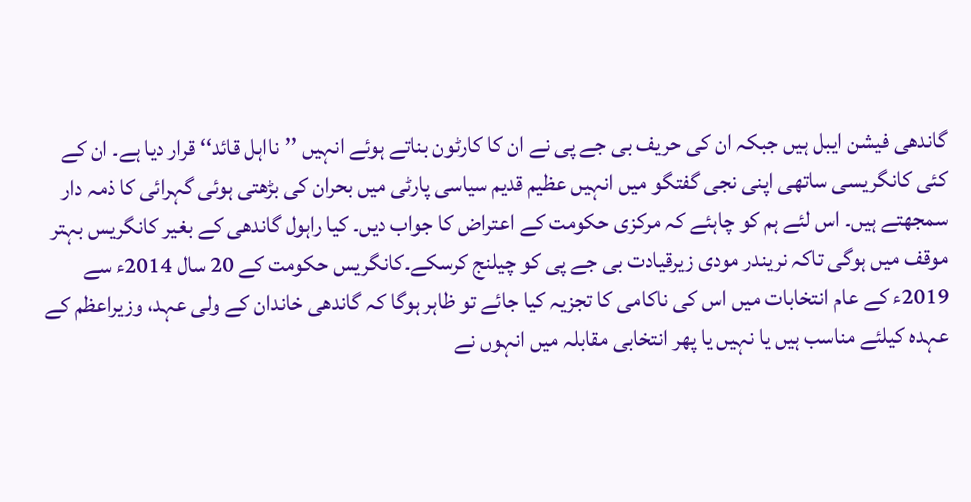گاندھی فیشن ایبل ہیں جبکہ ان کی حریف بی جے پی نے ان کا کارٹون بناتے ہوئے انہیں ’’نااہل قائد‘‘ قرار دیا ہے۔ ان کے کئی کانگریسی ساتھی اپنی نجی گفتگو میں انہیں عظیم قدیم سیاسی پارٹی میں بحران کی بڑھتی ہوئی گہرائی کا ذمہ دار سمجھتے ہیں۔ اس لئے ہم کو چاہئے کہ مرکزی حکومت کے اعتراض کا جواب دیں۔ کیا راہول گاندھی کے بغیر کانگریس بہتر موقف میں ہوگی تاکہ نریندر مودی زیرقیادت بی جے پی کو چیلنج کرسکے۔کانگریس حکومت کے 20 سال 2014ء سے 2019ء کے عام انتخابات میں اس کی ناکامی کا تجزیہ کیا جائے تو ظاہر ہوگا کہ گاندھی خاندان کے ولی عہد، وزیراعظم کے عہدہ کیلئے مناسب ہیں یا نہیں یا پھر انتخابی مقابلہ میں انہوں نے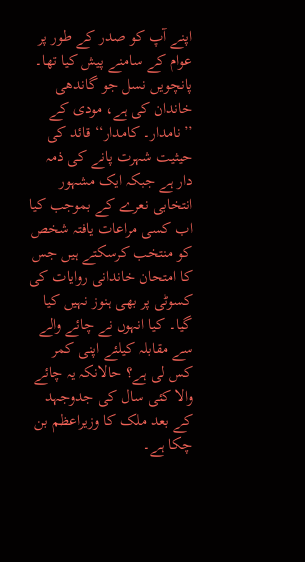اپنے آپ کو صدر کے طور پر عوام کے سامنے پیش کیا تھا۔ پانچویں نسل جو گاندھی خاندان کی ہے، مودی کے ’’نامدار۔ کامدار‘‘ قائد کی حیثیت شہرت پانے کی ذمہ دار ہے جبکہ ایک مشہور انتخابی نعرے کے بموجب کیا اب کسی مراعات یافتہ شخص کو منتخب کرسکتے ہیں جس کا امتحان خاندانی روایات کی کسوٹی پر بھی ہنوز نہیں کیا گیا۔ کیا انہوں نے چائے والے سے مقابلہ کیلئے اپنی کمر کس لی ہے؟ حالانکہ یہ چائے والا کئی سال کی جدوجہد کے بعد ملک کا وزیراعظم بن چکا ہے۔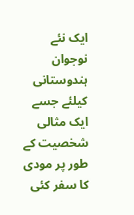ایک نئے نوجوان ہندوستانی کیلئے جسے ایک مثالی شخصیت کے طور پر مودی کا سفر کئی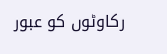رکاوٹوں کو عبور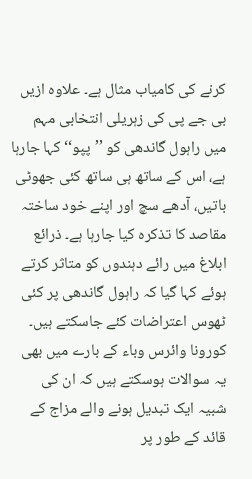کرنے کی کامیاب مثال ہے۔ علاوہ ازیں بی جے پی کی زہریلی انتخابی مہم میں راہول گاندھی کو ’’پپو‘‘ کہا جارہا ہے، اس کے ساتھ ہی ساتھ کئی جھوٹی باتیں، آدھے سچ اور اپنے خود ساختہ مقاصد کا تذکرہ کیا جارہا ہے۔ ذرائع ابلاغ میں رائے دہندوں کو متاثر کرتے ہوئے کہا گیا کہ راہول گاندھی پر کئی ٹھوس اعتراضات کئے جاسکتے ہیں۔ کورونا وائرس وباء کے بارے میں بھی یہ سوالات ہوسکتے ہیں کہ ان کی شبیہ ایک تبدیل ہونے والے مزاج کے قائد کے طور پر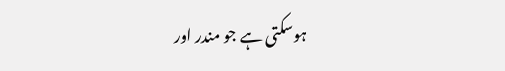ہوسکتی ہے جو مندر اور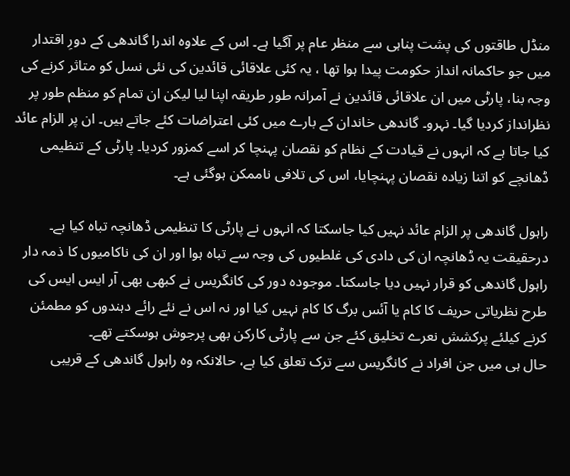منڈل طاقتوں کی پشت پناہی سے منظر عام پر آگیا ہے۔ اس کے علاوہ اندرا گاندھی کے دورِ اقتدار میں جو حاکمانہ انداز حکومت پیدا ہوا تھا ، یہ کئی علاقائی قائدین کی نئی نسل کو متاثر کرنے کی وجہ بنا، پارٹی میں ان علاقائی قائدین نے آمرانہ طور طریقہ اپنا لیا لیکن ان تمام کو منظم طور پر نظرانداز کردیا گیا۔ نہرو۔ گاندھی خاندان کے بارے میں کئی اعتراضات کئے جاتے ہیں۔ ان پر الزام عائد کیا جاتا ہے کہ انہوں نے قیادت کے نظام کو نقصان پہنچا کر اسے کمزور کردیا۔ پارٹی کے تنظیمی ڈھانچے کو اتنا زیادہ نقصان پہنچایا، اس کی تلافی ناممکن ہوگئی ہے۔

راہول گاندھی پر الزام عائد نہیں کیا جاسکتا کہ انہوں نے پارٹی کا تنظیمی ڈھانچہ تباہ کیا ہے۔ درحقیقت یہ ڈھانچہ ان کی دادی کی غلطیوں کی وجہ سے تباہ ہوا اور ان کی ناکامیوں کا ذمہ دار راہول گاندھی کو قرار نہیں دیا جاسکتا۔ موجودہ دور کی کانگریس نے کبھی بھی آر ایس ایس کی طرح نظریاتی حریف کا کام یا آئس برگ کا کام نہیں کیا اور نہ اس نے نئے رائے دہندوں کو مطمئن کرنے کیلئے پرکشش نعرے تخلیق کئے جن سے پارٹی کارکن بھی پرجوش ہوسکتے تھے۔
حال ہی میں جن افراد نے کانگریس سے ترک تعلق کیا ہے، حالانکہ وہ راہول گاندھی کے قریبی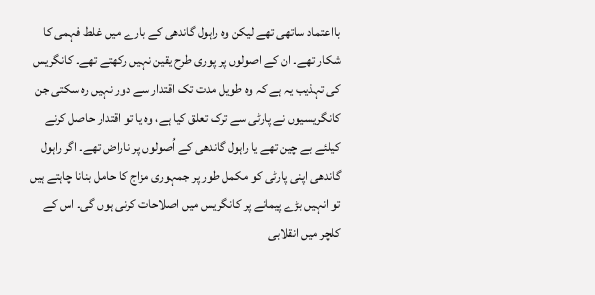بااعتماد ساتھی تھے لیکن وہ راہول گاندھی کے بارے میں غلط فہمی کا شکار تھے۔ ان کے اصولوں پر پوری طرح یقین نہیں رکھتے تھے۔ کانگریس کی تہذیب یہ ہے کہ وہ طویل مدت تک اقتدار سے دور نہیں رہ سکتی جن کانگریسیوں نے پارٹی سے ترک تعلق کیا ہے، وہ یا تو اقتدار حاصل کرنے کیلئے بے چین تھے یا راہول گاندھی کے اُصولوں پر ناراض تھے۔ اگر راہول گاندھی اپنی پارٹی کو مکمل طور پر جمہوری مزاج کا حامل بنانا چاہتے ہیں تو انہیں بڑے پیمانے پر کانگریس میں اصلاحات کرنی ہوں گی۔ اس کے کلچر میں انقلابی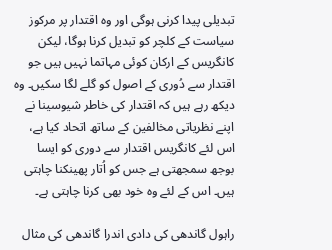تبدیلی پیدا کرنی ہوگی اور وہ اقتدار پر مرکوز سیاست کے کلچر کو تبدیل کرنا ہوگا، لیکن کانگریس کے ارکان کوئی مہاتما نہیں ہیں جو اقتدار سے دُوری کے اصول کو گلے لگا سکیں۔ وہ دیکھ رہے ہیں کہ اقتدار کی خاطر شیوسینا نے اپنے نظریاتی مخالفین کے ساتھ اتحاد کیا ہے، اس لئے کانگریس اقتدار سے دوری کو ایسا بوجھ سمجھتی ہے جس کو اُتار پھینکنا چاہتی ہیں۔ اس کے لئے وہ خود بھی کرنا چاہتی ہے۔

راہول گاندھی کی دادی اندرا گاندھی کی مثال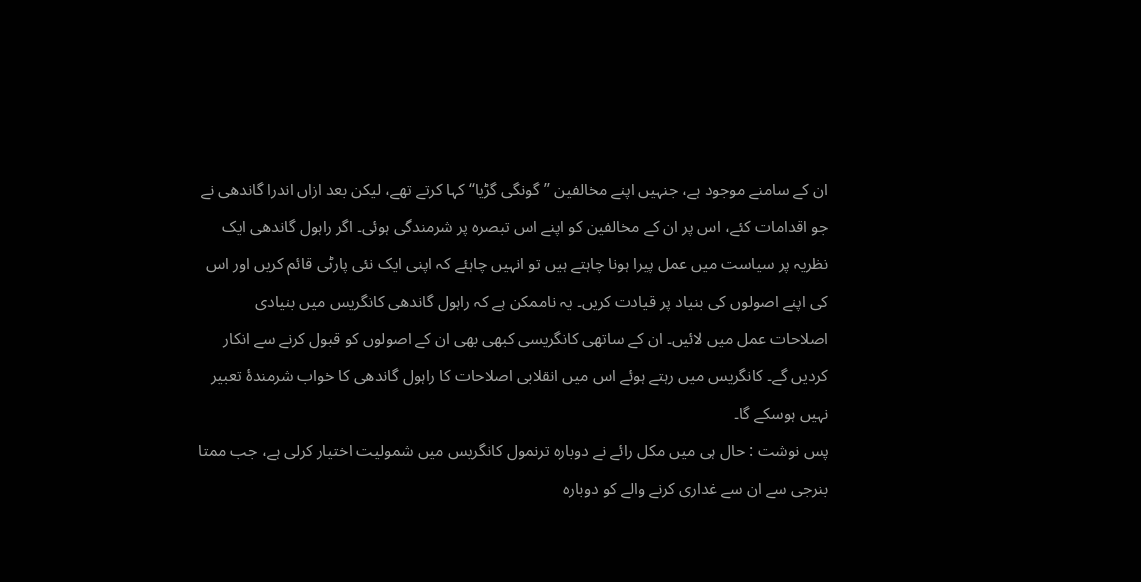ان کے سامنے موجود ہے، جنہیں اپنے مخالفین ’’گونگی گڑیا‘‘ کہا کرتے تھے، لیکن بعد ازاں اندرا گاندھی نے جو اقدامات کئے، اس پر ان کے مخالفین کو اپنے اس تبصرہ پر شرمندگی ہوئی۔ اگر راہول گاندھی ایک نظریہ پر سیاست میں عمل پیرا ہونا چاہتے ہیں تو انہیں چاہئے کہ اپنی ایک نئی پارٹی قائم کریں اور اس کی اپنے اصولوں کی بنیاد پر قیادت کریں۔ یہ ناممکن ہے کہ راہول گاندھی کانگریس میں بنیادی اصلاحات عمل میں لائیں۔ ان کے ساتھی کانگریسی کبھی بھی ان کے اصولوں کو قبول کرنے سے انکار کردیں گے۔ کانگریس میں رہتے ہوئے اس میں انقلابی اصلاحات کا راہول گاندھی کا خواب شرمندۂ تعبیر نہیں ہوسکے گا۔
پس نوشت : حال ہی میں مکل رائے نے دوبارہ ترنمول کانگریس میں شمولیت اختیار کرلی ہے، جب ممتا بنرجی سے ان سے غداری کرنے والے کو دوبارہ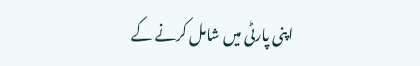اپنی پارٹی میں شامل کرنے کے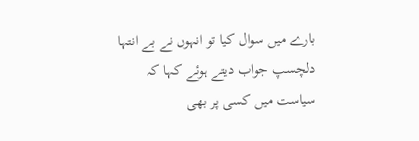بارے میں سوال کیا تو انہوں نے بے انتہا دلچسپ جواب دیتے ہوئے کہا کہ سیاست میں کسی پر بھی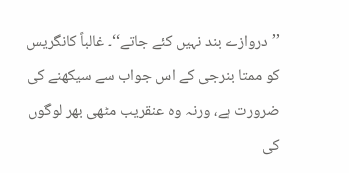’’دروازے بند نہیں کئے جاتے‘‘۔ غالباً کانگریس کو ممتا بنرجی کے اس جواب سے سیکھنے کی ضرورت ہے، ورنہ وہ عنقریب مٹھی بھر لوگوں کی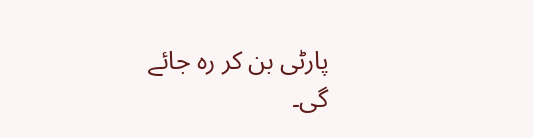پارٹی بن کر رہ جائے گی۔